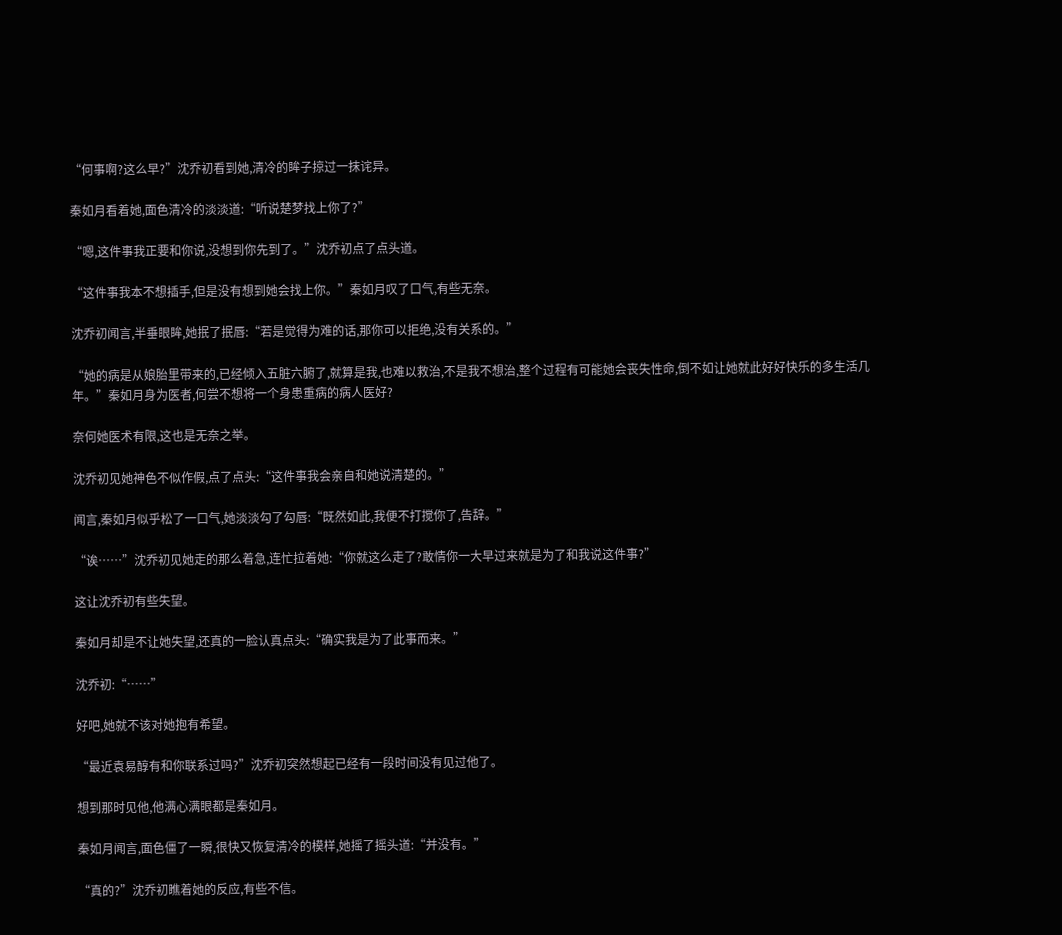“何事啊?这么早?”沈乔初看到她,清冷的眸子掠过一抹诧异。

秦如月看着她,面色清冷的淡淡道:“听说楚梦找上你了?”

“嗯,这件事我正要和你说,没想到你先到了。”沈乔初点了点头道。

“这件事我本不想插手,但是没有想到她会找上你。”秦如月叹了口气,有些无奈。

沈乔初闻言,半垂眼眸,她抿了抿唇:“若是觉得为难的话,那你可以拒绝,没有关系的。”

“她的病是从娘胎里带来的,已经倾入五脏六腑了,就算是我,也难以救治,不是我不想治,整个过程有可能她会丧失性命,倒不如让她就此好好快乐的多生活几年。”秦如月身为医者,何尝不想将一个身患重病的病人医好?

奈何她医术有限,这也是无奈之举。

沈乔初见她神色不似作假,点了点头:“这件事我会亲自和她说清楚的。”

闻言,秦如月似乎松了一口气,她淡淡勾了勾唇:“既然如此,我便不打搅你了,告辞。”

“诶……”沈乔初见她走的那么着急,连忙拉着她:“你就这么走了?敢情你一大早过来就是为了和我说这件事?”

这让沈乔初有些失望。

秦如月却是不让她失望,还真的一脸认真点头:“确实我是为了此事而来。”

沈乔初:“……”

好吧,她就不该对她抱有希望。

“最近袁易醇有和你联系过吗?”沈乔初突然想起已经有一段时间没有见过他了。

想到那时见他,他满心满眼都是秦如月。

秦如月闻言,面色僵了一瞬,很快又恢复清冷的模样,她摇了摇头道:“并没有。”

“真的?”沈乔初瞧着她的反应,有些不信。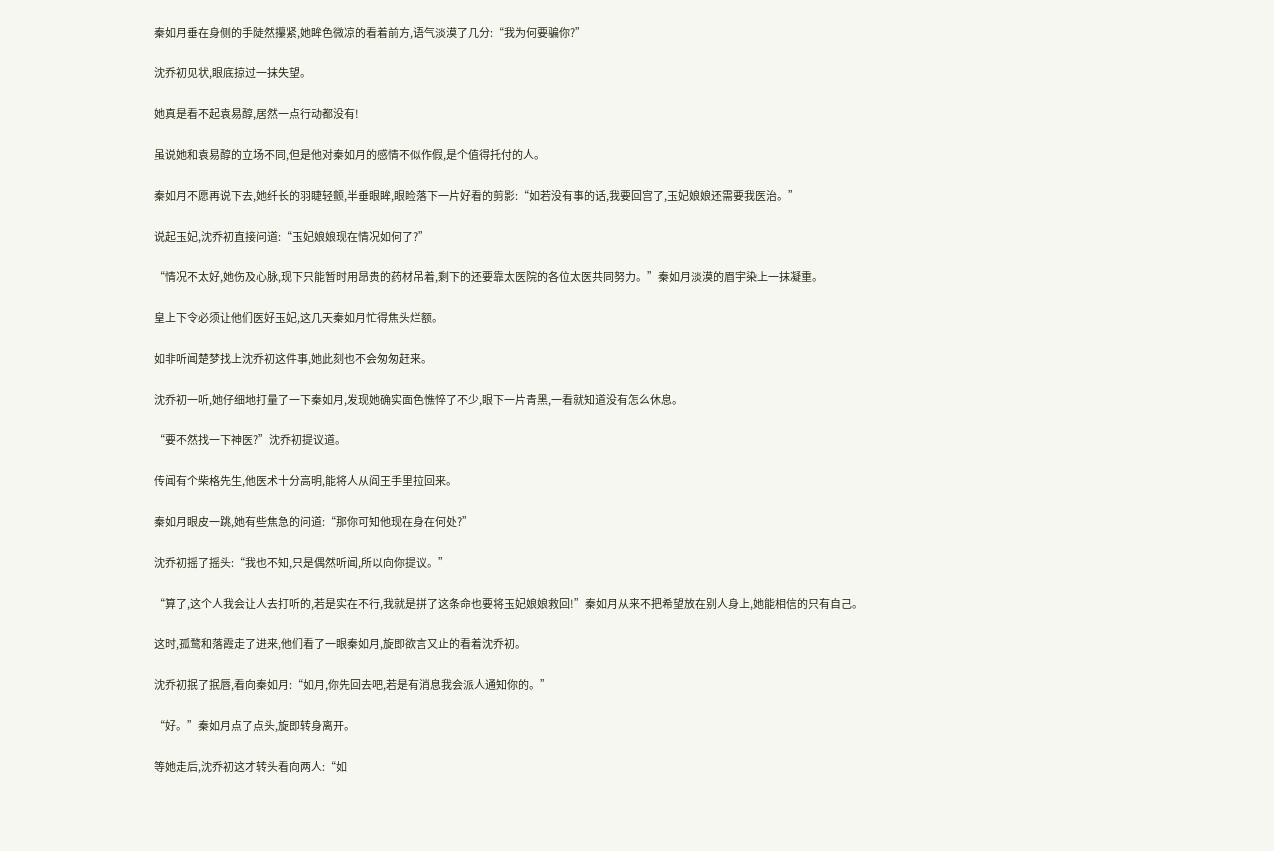秦如月垂在身侧的手陡然攥紧,她眸色微凉的看着前方,语气淡漠了几分:“我为何要骗你?”

沈乔初见状,眼底掠过一抹失望。

她真是看不起袁易醇,居然一点行动都没有!

虽说她和袁易醇的立场不同,但是他对秦如月的感情不似作假,是个值得托付的人。

秦如月不愿再说下去,她纤长的羽睫轻颤,半垂眼眸,眼睑落下一片好看的剪影:“如若没有事的话,我要回宫了,玉妃娘娘还需要我医治。”

说起玉妃,沈乔初直接问道:“玉妃娘娘现在情况如何了?”

“情况不太好,她伤及心脉,现下只能暂时用昂贵的药材吊着,剩下的还要靠太医院的各位太医共同努力。”秦如月淡漠的眉宇染上一抹凝重。

皇上下令必须让他们医好玉妃,这几天秦如月忙得焦头烂额。

如非听闻楚梦找上沈乔初这件事,她此刻也不会匆匆赶来。

沈乔初一听,她仔细地打量了一下秦如月,发现她确实面色憔悴了不少,眼下一片青黑,一看就知道没有怎么休息。

“要不然找一下神医?”沈乔初提议道。

传闻有个柴格先生,他医术十分高明,能将人从阎王手里拉回来。

秦如月眼皮一跳,她有些焦急的问道:“那你可知他现在身在何处?”

沈乔初摇了摇头:“我也不知,只是偶然听闻,所以向你提议。”

“算了,这个人我会让人去打听的,若是实在不行,我就是拼了这条命也要将玉妃娘娘救回!”秦如月从来不把希望放在别人身上,她能相信的只有自己。

这时,孤鹜和落霞走了进来,他们看了一眼秦如月,旋即欲言又止的看着沈乔初。

沈乔初抿了抿唇,看向秦如月:“如月,你先回去吧,若是有消息我会派人通知你的。”

“好。”秦如月点了点头,旋即转身离开。

等她走后,沈乔初这才转头看向两人:“如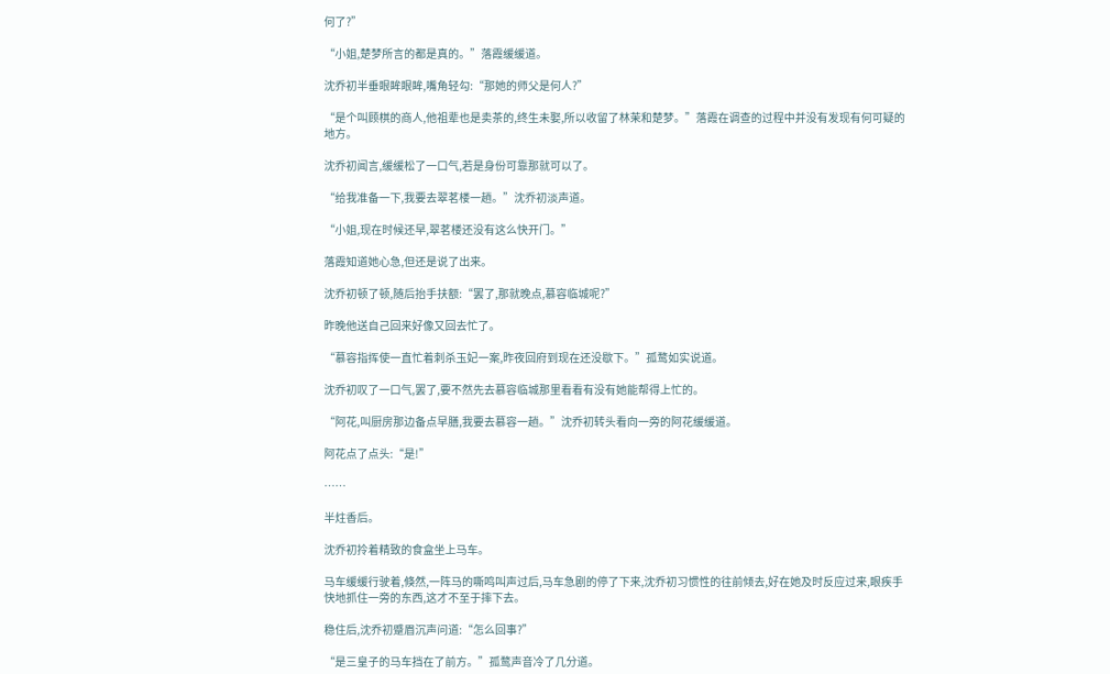何了?”

“小姐,楚梦所言的都是真的。”落霞缓缓道。

沈乔初半垂眼眸眼眸,嘴角轻勾:“那她的师父是何人?”

“是个叫顾棋的商人,他祖辈也是卖茶的,终生未娶,所以收留了林茉和楚梦。”落霞在调查的过程中并没有发现有何可疑的地方。

沈乔初闻言,缓缓松了一口气,若是身份可靠那就可以了。

“给我准备一下,我要去翠茗楼一趟。”沈乔初淡声道。

“小姐,现在时候还早,翠茗楼还没有这么快开门。”

落霞知道她心急,但还是说了出来。

沈乔初顿了顿,随后抬手扶额:“罢了,那就晚点,慕容临城呢?”

昨晚他送自己回来好像又回去忙了。

“慕容指挥使一直忙着刺杀玉妃一案,昨夜回府到现在还没歇下。”孤鹜如实说道。

沈乔初叹了一口气,罢了,要不然先去慕容临城那里看看有没有她能帮得上忙的。

“阿花,叫厨房那边备点早膳,我要去慕容一趟。”沈乔初转头看向一旁的阿花缓缓道。

阿花点了点头:“是!”

……

半炷香后。

沈乔初拎着精致的食盒坐上马车。

马车缓缓行驶着,倏然,一阵马的嘶鸣叫声过后,马车急剧的停了下来,沈乔初习惯性的往前倾去,好在她及时反应过来,眼疾手快地抓住一旁的东西,这才不至于摔下去。

稳住后,沈乔初蹙眉沉声问道:“怎么回事?”

“是三皇子的马车挡在了前方。”孤鹜声音冷了几分道。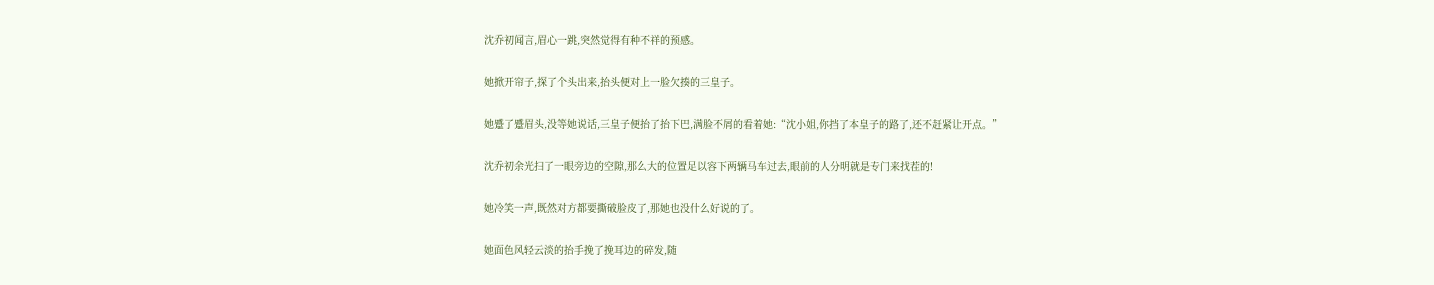沈乔初闻言,眉心一跳,突然觉得有种不祥的预感。

她掀开帘子,探了个头出来,抬头便对上一脸欠揍的三皇子。

她蹙了蹙眉头,没等她说话,三皇子便抬了抬下巴,满脸不屑的看着她:“沈小姐,你挡了本皇子的路了,还不赶紧让开点。”

沈乔初余光扫了一眼旁边的空隙,那么大的位置足以容下两辆马车过去,眼前的人分明就是专门来找茬的!

她冷笑一声,既然对方都要撕破脸皮了,那她也没什么好说的了。

她面色风轻云淡的抬手挽了挽耳边的碎发,随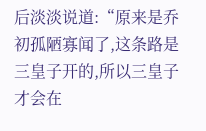后淡淡说道:“原来是乔初孤陋寡闻了,这条路是三皇子开的,所以三皇子才会在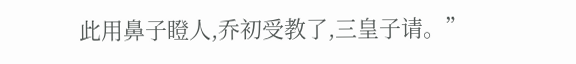此用鼻子瞪人,乔初受教了,三皇子请。”